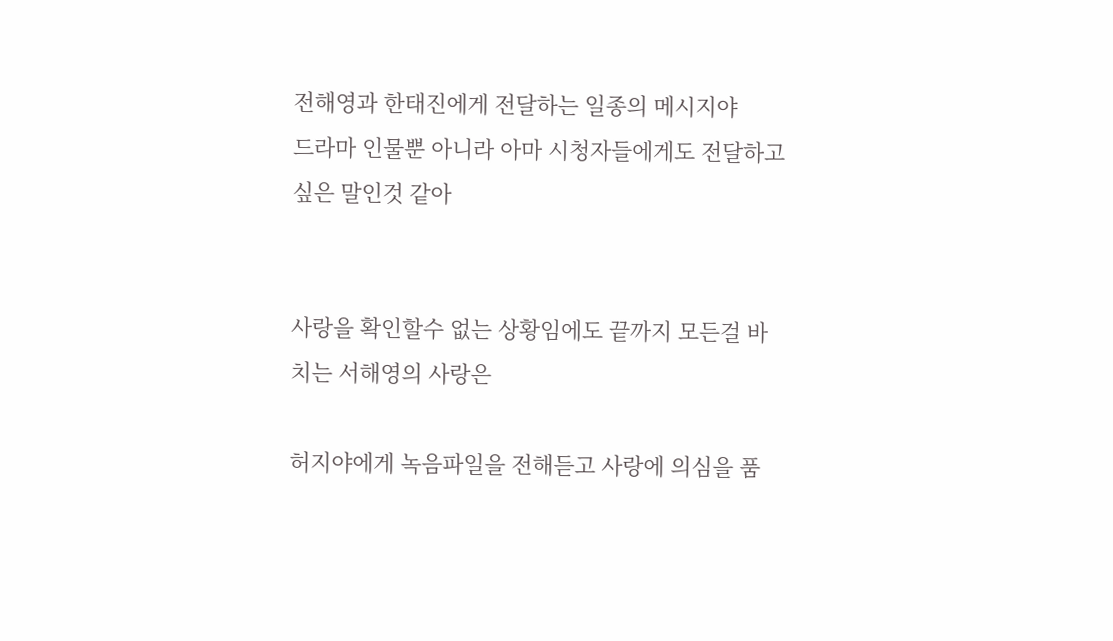전해영과 한태진에게 전달하는 일종의 메시지야
드라마 인물뿐 아니라 아마 시청자들에게도 전달하고싶은 말인것 같아


사랑을 확인할수 없는 상황임에도 끝까지 모든걸 바치는 서해영의 사랑은

허지야에게 녹음파일을 전해듣고 사랑에 의심을 품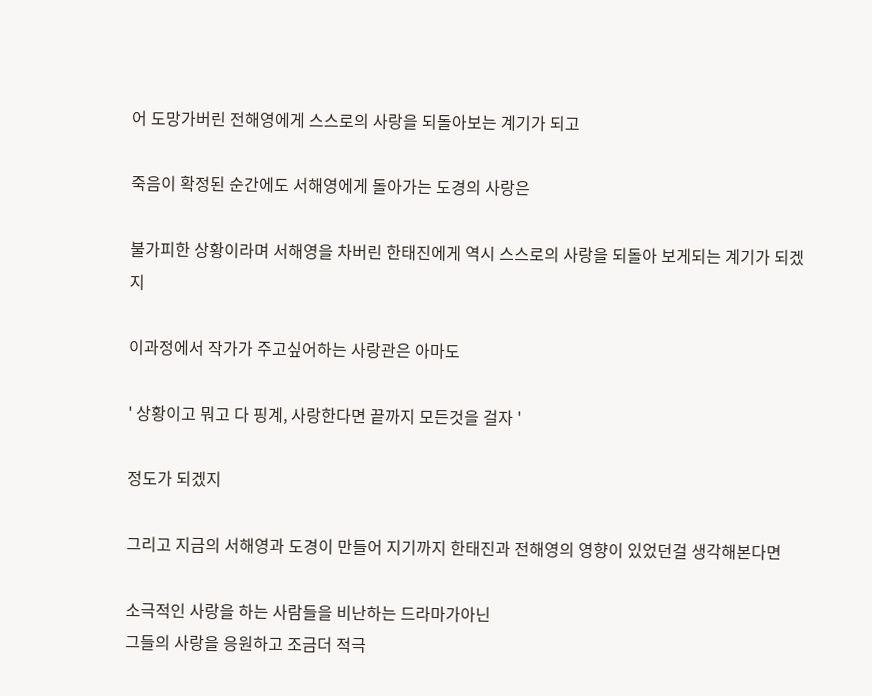어 도망가버린 전해영에게 스스로의 사랑을 되돌아보는 계기가 되고

죽음이 확정된 순간에도 서해영에게 돌아가는 도경의 사랑은

불가피한 상황이라며 서해영을 차버린 한태진에게 역시 스스로의 사랑을 되돌아 보게되는 계기가 되겠지

이과정에서 작가가 주고싶어하는 사랑관은 아마도

' 상황이고 뭐고 다 핑계, 사랑한다면 끝까지 모든것을 걸자 '

정도가 되겠지

그리고 지금의 서해영과 도경이 만들어 지기까지 한태진과 전해영의 영향이 있었던걸 생각해본다면

소극적인 사랑을 하는 사람들을 비난하는 드라마가아닌
그들의 사랑을 응원하고 조금더 적극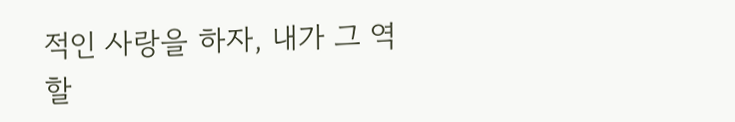적인 사랑을 하자, 내가 그 역할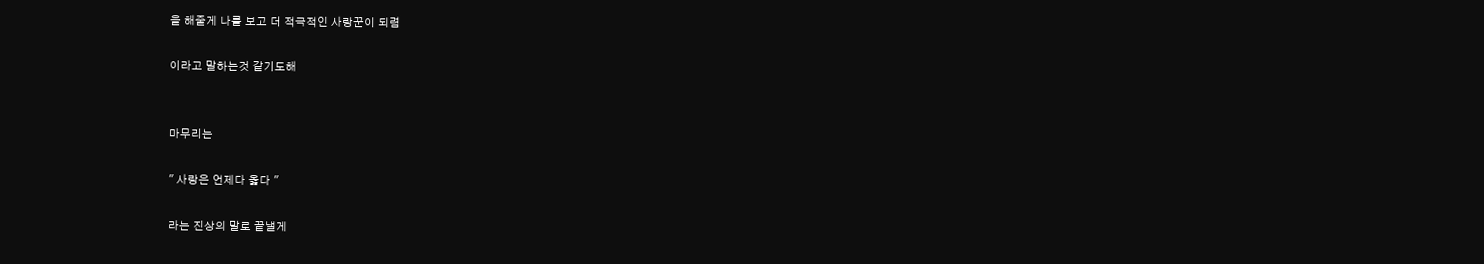을 해줄게 나를 보고 더 적극적인 사랑꾼이 되렴

이라고 말하는것 같기도해


마무리는

" 사랑은 언제다 옳다 "

라는 진상의 말로 끝낼게